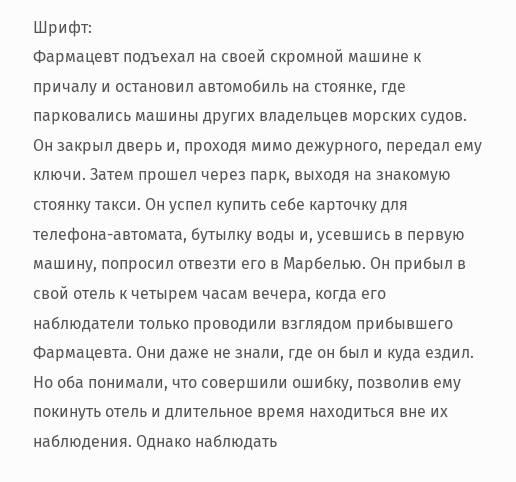Шрифт:
Фармацевт подъехал на своей скромной машине к причалу и остановил автомобиль на стоянке, где парковались машины других владельцев морских судов. Он закрыл дверь и, проходя мимо дежурного, передал ему ключи. Затем прошел через парк, выходя на знакомую стоянку такси. Он успел купить себе карточку для телефона-автомата, бутылку воды и, усевшись в первую машину, попросил отвезти его в Марбелью. Он прибыл в свой отель к четырем часам вечера, когда его наблюдатели только проводили взглядом прибывшего Фармацевта. Они даже не знали, где он был и куда ездил. Но оба понимали, что совершили ошибку, позволив ему покинуть отель и длительное время находиться вне их наблюдения. Однако наблюдать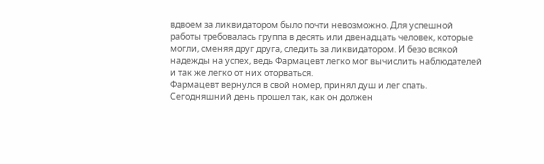вдвоем за ликвидатором было почти невозможно. Для успешной работы требовалась группа в десять или двенадцать человек, которые могли, сменяя друг друга, следить за ликвидатором. И безо всякой надежды на успех, ведь Фармацевт легко мог вычислить наблюдателей и так же легко от них оторваться.
Фармацевт вернулся в свой номер, принял душ и лег спать. Сегодняшний день прошел так, как он должен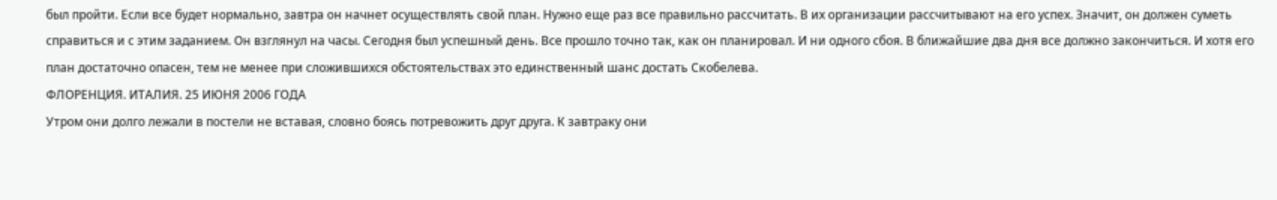был пройти. Если все будет нормально, завтра он начнет осуществлять свой план. Нужно еще раз все правильно рассчитать. В их организации рассчитывают на его успех. Значит, он должен суметь справиться и с этим заданием. Он взглянул на часы. Сегодня был успешный день. Все прошло точно так, как он планировал. И ни одного сбоя. В ближайшие два дня все должно закончиться. И хотя его план достаточно опасен, тем не менее при сложившихся обстоятельствах это единственный шанс достать Скобелева.
ФЛОРЕНЦИЯ. ИТАЛИЯ. 25 ИЮНЯ 2006 ГОДА
Утром они долго лежали в постели не вставая, словно боясь потревожить друг друга. К завтраку они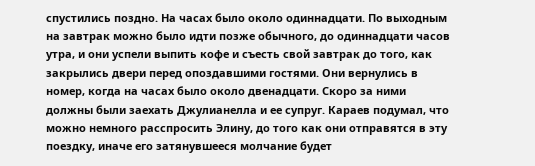спустились поздно. На часах было около одиннадцати. По выходным на завтрак можно было идти позже обычного, до одиннадцати часов утра, и они успели выпить кофе и съесть свой завтрак до того, как закрылись двери перед опоздавшими гостями. Они вернулись в номер, когда на часах было около двенадцати. Скоро за ними должны были заехать Джулианелла и ее супруг. Караев подумал, что можно немного расспросить Элину, до того как они отправятся в эту поездку, иначе его затянувшееся молчание будет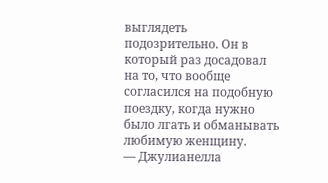выглядеть подозрительно. Он в который раз досадовал на то, что вообще согласился на подобную поездку, когда нужно было лгать и обманывать любимую женщину.
— Джулианелла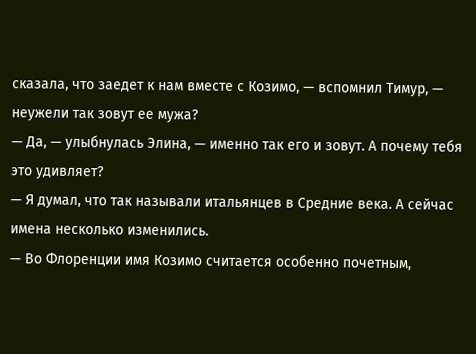сказала, что заедет к нам вместе с Козимо, — вспомнил Тимур, — неужели так зовут ее мужа?
— Да, — улыбнулась Элина, — именно так его и зовут. А почему тебя это удивляет?
— Я думал, что так называли итальянцев в Средние века. А сейчас имена несколько изменились.
— Во Флоренции имя Козимо считается особенно почетным,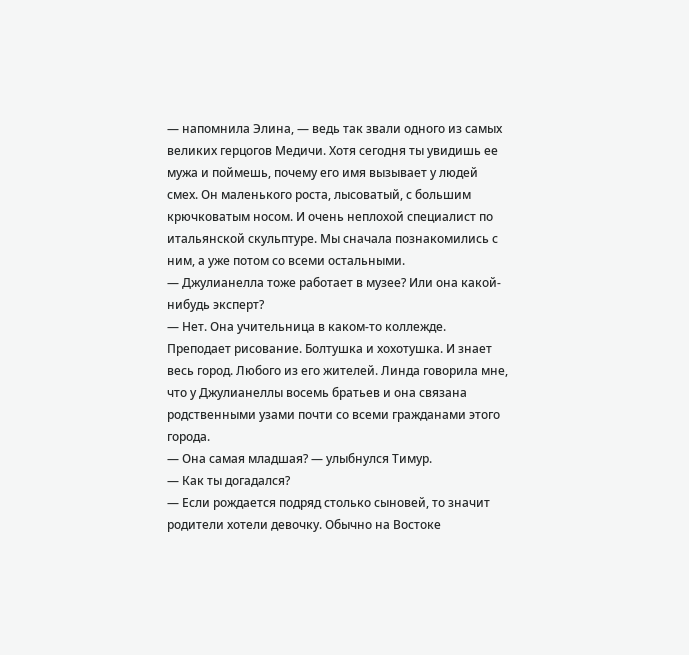— напомнила Элина, — ведь так звали одного из самых великих герцогов Медичи. Хотя сегодня ты увидишь ее мужа и поймешь, почему его имя вызывает у людей смех. Он маленького роста, лысоватый, с большим крючковатым носом. И очень неплохой специалист по итальянской скульптуре. Мы сначала познакомились с ним, а уже потом со всеми остальными.
— Джулианелла тоже работает в музее? Или она какой-нибудь эксперт?
— Нет. Она учительница в каком-то коллежде. Преподает рисование. Болтушка и хохотушка. И знает весь город. Любого из его жителей. Линда говорила мне, что у Джулианеллы восемь братьев и она связана родственными узами почти со всеми гражданами этого города.
— Она самая младшая? — улыбнулся Тимур.
— Как ты догадался?
— Если рождается подряд столько сыновей, то значит родители хотели девочку. Обычно на Востоке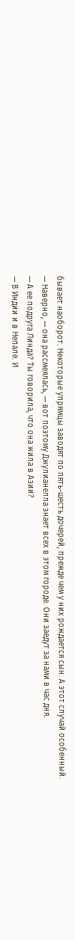бывает наоборот. Некоторые упрямцы заводят по пять-шесть дочерей, прежде чем у них рождается сын. А этот случай особенный.
— Наверно, — она рассмеялась, — вот поэтому Джулианелла знает всех в этом городе. Они заедут за нами в час дня.
— А ее подруга Линда? Ты говорила, что она жила в Азии?
— В Индии и в Непале. И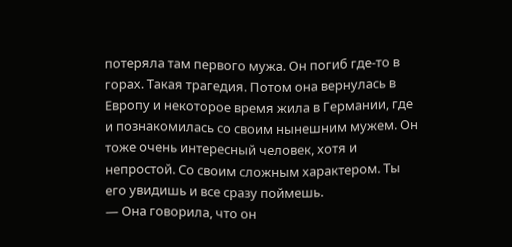потеряла там первого мужа. Он погиб где-то в горах. Такая трагедия. Потом она вернулась в Европу и некоторое время жила в Германии, где и познакомилась со своим нынешним мужем. Он тоже очень интересный человек, хотя и непростой. Со своим сложным характером. Ты его увидишь и все сразу поймешь.
— Она говорила, что он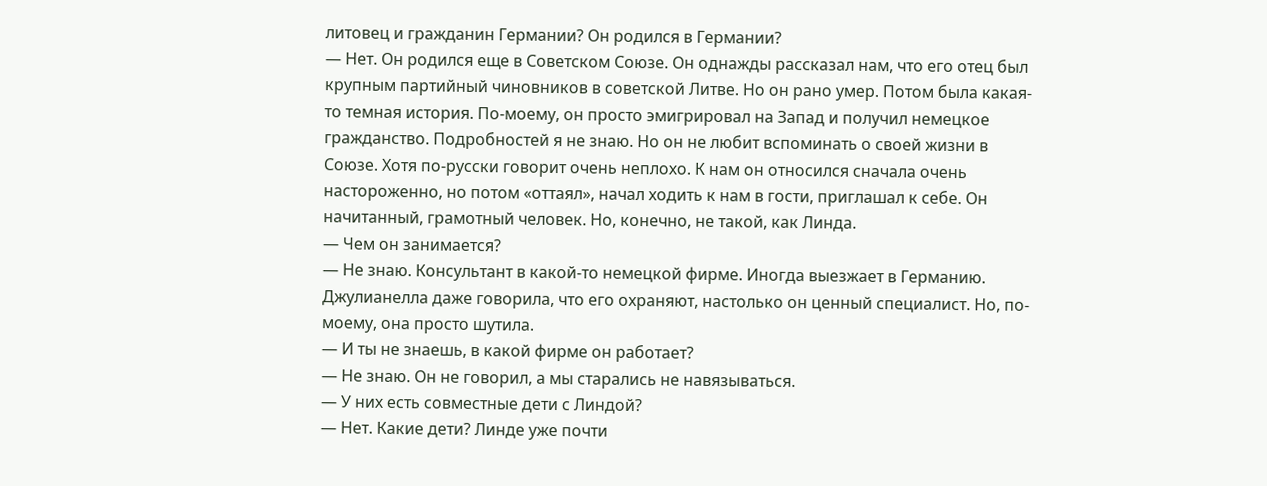литовец и гражданин Германии? Он родился в Германии?
— Нет. Он родился еще в Советском Союзе. Он однажды рассказал нам, что его отец был крупным партийный чиновников в советской Литве. Но он рано умер. Потом была какая-то темная история. По-моему, он просто эмигрировал на Запад и получил немецкое гражданство. Подробностей я не знаю. Но он не любит вспоминать о своей жизни в Союзе. Хотя по-русски говорит очень неплохо. К нам он относился сначала очень настороженно, но потом «оттаял», начал ходить к нам в гости, приглашал к себе. Он начитанный, грамотный человек. Но, конечно, не такой, как Линда.
— Чем он занимается?
— Не знаю. Консультант в какой-то немецкой фирме. Иногда выезжает в Германию. Джулианелла даже говорила, что его охраняют, настолько он ценный специалист. Но, по-моему, она просто шутила.
— И ты не знаешь, в какой фирме он работает?
— Не знаю. Он не говорил, а мы старались не навязываться.
— У них есть совместные дети с Линдой?
— Нет. Какие дети? Линде уже почти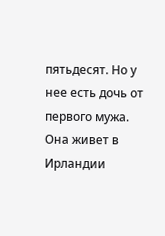пятьдесят. Но у нее есть дочь от первого мужа. Она живет в Ирландии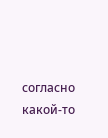согласно какой-то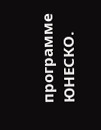программе ЮНЕСКО.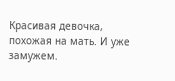Красивая девочка, похожая на мать. И уже замужем.